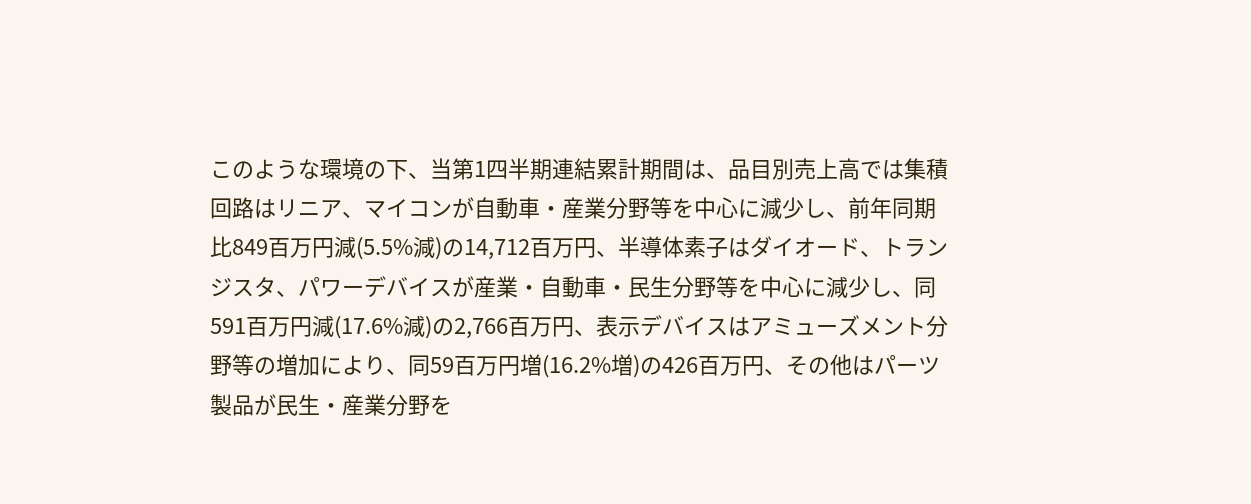このような環境の下、当第1四半期連結累計期間は、品目別売上高では集積回路はリニア、マイコンが自動車・産業分野等を中心に減少し、前年同期比849百万円減(5.5%減)の14,712百万円、半導体素子はダイオード、トランジスタ、パワーデバイスが産業・自動車・民生分野等を中心に減少し、同591百万円減(17.6%減)の2,766百万円、表示デバイスはアミューズメント分野等の増加により、同59百万円増(16.2%増)の426百万円、その他はパーツ製品が民生・産業分野を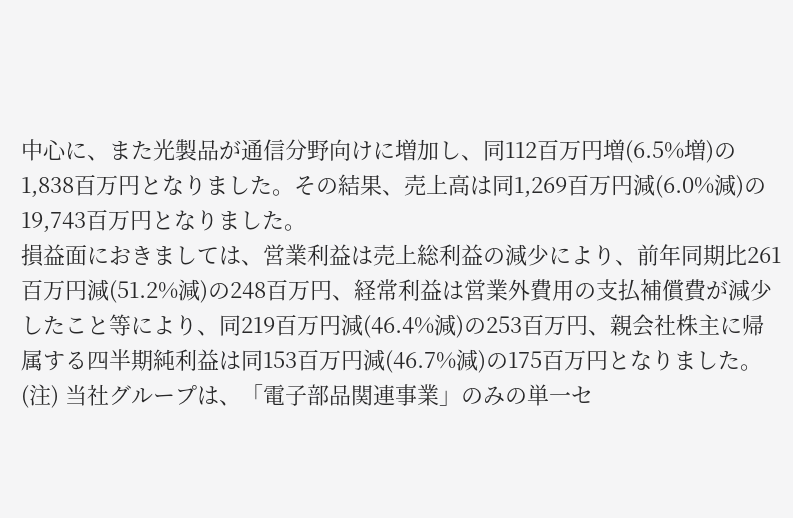中心に、また光製品が通信分野向けに増加し、同112百万円増(6.5%増)の1,838百万円となりました。その結果、売上高は同1,269百万円減(6.0%減)の19,743百万円となりました。
損益面におきましては、営業利益は売上総利益の減少により、前年同期比261百万円減(51.2%減)の248百万円、経常利益は営業外費用の支払補償費が減少したこと等により、同219百万円減(46.4%減)の253百万円、親会社株主に帰属する四半期純利益は同153百万円減(46.7%減)の175百万円となりました。
(注) 当社グループは、「電子部品関連事業」のみの単一セ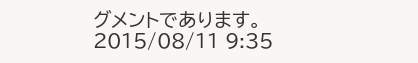グメントであります。
2015/08/11 9:35